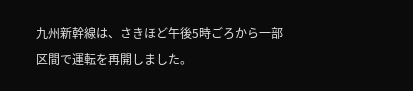九州新幹線は、さきほど午後5時ごろから一部区間で運転を再開しました。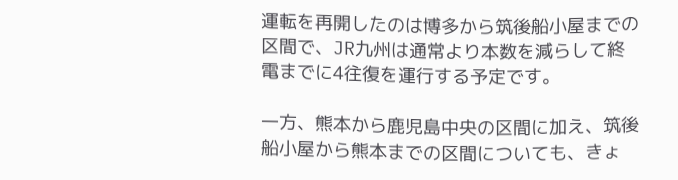運転を再開したのは博多から筑後船小屋までの区間で、JR九州は通常より本数を減らして終電までに4往復を運行する予定です。

一方、熊本から鹿児島中央の区間に加え、筑後船小屋から熊本までの区間についても、きょ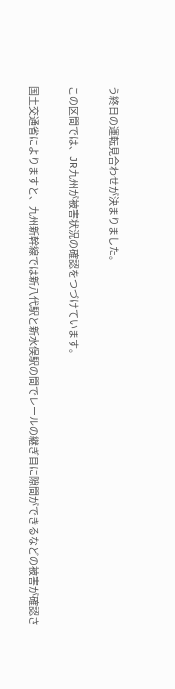う終日の運転見合わせが決まりました。

この区間では、JR九州が被害状況の確認をつづけています。

国土交通省によりますと、九州新幹線では新八代駅と新水俣駅の間でレールの継ぎ目に隙間ができるなどの被害が確認さ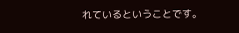れているということです。